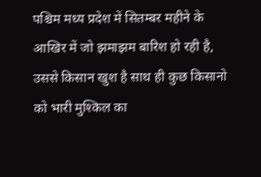पश्चिम मध्य प्रदेश में सितम्बर महीने के आखिर में जो झमाझम बारिश हो रही है, उससे किसान खुश है साथ ही कुछ किसानो को भारी मुश्किल का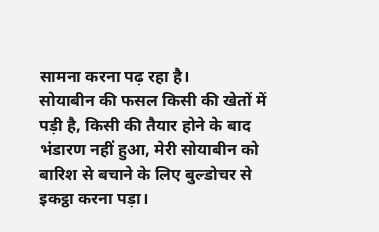सामना करना पढ़ रहा है।
सोयाबीन की फसल किसी की खेतों में पड़ी है, किसी की तैयार होने के बाद भंडारण नहीं हुआ, मेरी सोयाबीन को बारिश से बचाने के लिए बुल्डोचर से इकट्ठा करना पड़ा।